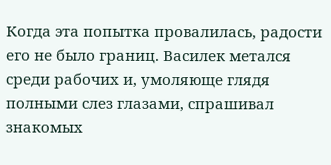Когда эта попытка провалилась, радости его не было границ. Василек метался среди рабочих и, умоляюще глядя полными слез глазами, спрашивал знакомых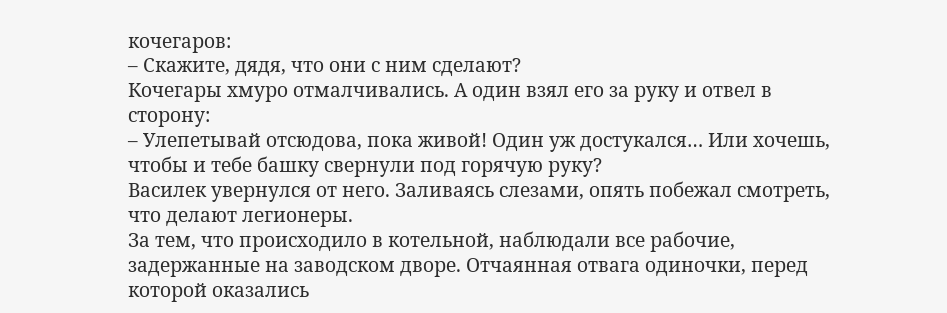кочегаров:
– Скажите, дядя, что они с ним сделают?
Кочегары хмуро отмалчивались. А один взял его за руку и отвел в сторону:
– Улепетывай отсюдова, пока живой! Один уж достукался… Или хочешь, чтобы и тебе башку свернули под горячую руку?
Василек увернулся от него. Заливаясь слезами, опять побежал смотреть, что делают легионеры.
За тем, что происходило в котельной, наблюдали все рабочие, задержанные на заводском дворе. Отчаянная отвага одиночки, перед которой оказались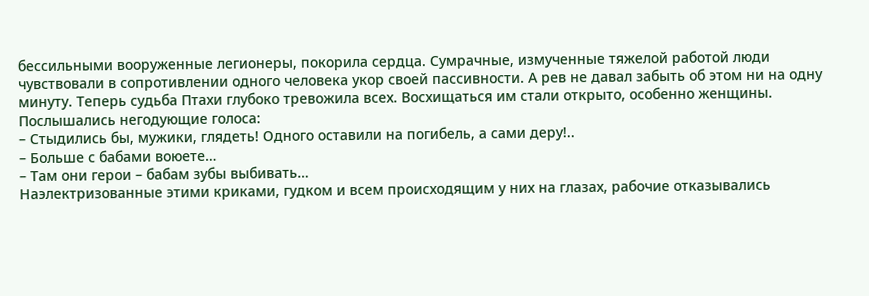бессильными вооруженные легионеры, покорила сердца. Сумрачные, измученные тяжелой работой люди чувствовали в сопротивлении одного человека укор своей пассивности. А рев не давал забыть об этом ни на одну минуту. Теперь судьба Птахи глубоко тревожила всех. Восхищаться им стали открыто, особенно женщины. Послышались негодующие голоса:
– Стыдились бы, мужики, глядеть! Одного оставили на погибель, а сами деру!..
– Больше с бабами воюете…
– Там они герои – бабам зубы выбивать…
Наэлектризованные этими криками, гудком и всем происходящим у них на глазах, рабочие отказывались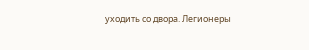уходить со двора. Легионеры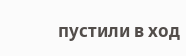пустили в ход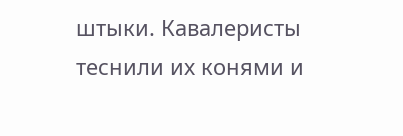штыки. Кавалеристы теснили их конями и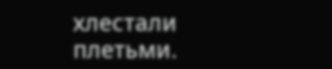хлестали плетьми.